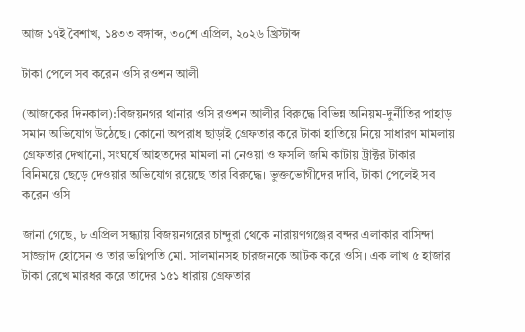আজ ১৭ই বৈশাখ, ১৪৩৩ বঙ্গাব্দ, ৩০শে এপ্রিল, ২০২৬ খ্রিস্টাব্দ

টাকা পেলে সব করেন ওসি রওশন আলী

(আজকের দিনকাল):বিজয়নগর থানার ওসি রওশন আলীর বিরুদ্ধে বিভিন্ন অনিয়ম-দুর্নীতির পাহাড় সমান অভিযোগ উঠেছে। কোনো অপরাধ ছাড়াই গ্রেফতার করে টাকা হাতিয়ে নিয়ে সাধারণ মামলায় গ্রেফতার দেখানো, সংঘর্ষে আহতদের মামলা না নেওয়া ও ফসলি জমি কাটায় ট্রাক্টর টাকার বিনিময়ে ছেড়ে দেওয়ার অভিযোগ রয়েছে তার বিরুদ্ধে। ভুক্তভোগীদের দাবি, টাকা পেলেই সব করেন ওসি

জানা গেছে, ৮ এপ্রিল সন্ধ্যায় বিজয়নগরের চান্দুরা থেকে নারায়ণগঞ্জের বন্দর এলাকার বাসিন্দা সাজ্জাদ হোসেন ও তার ভগ্নিপতি মো. সালমানসহ চারজনকে আটক করে ওসি। এক লাখ ৫ হাজার টাকা রেখে মারধর করে তাদের ১৫১ ধারায় গ্রেফতার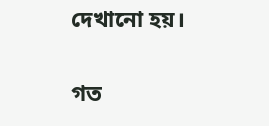দেখানো হয়।

গত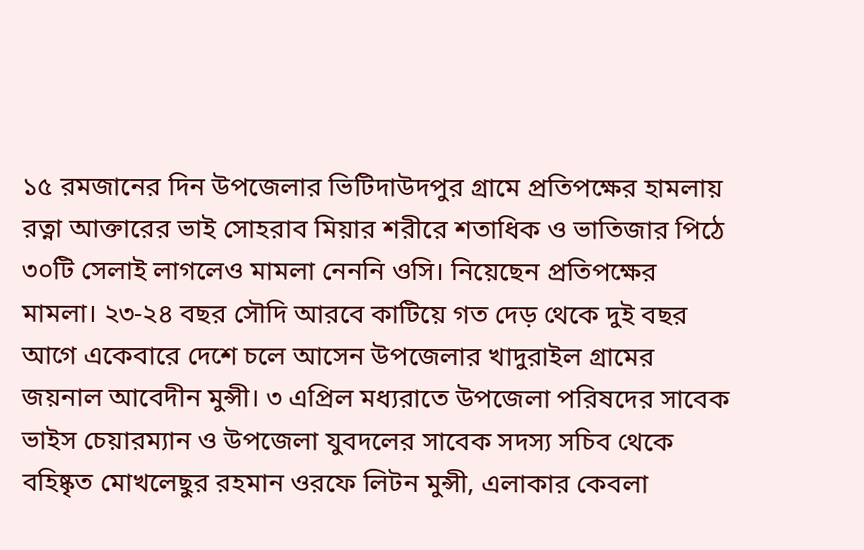১৫ রমজানের দিন উপজেলার ভিটিদাউদপুর গ্রামে প্রতিপক্ষের হামলায় রত্না আক্তারের ভাই সোহরাব মিয়ার শরীরে শতাধিক ও ভাতিজার পিঠে ৩০টি সেলাই লাগলেও মামলা নেননি ওসি। নিয়েছেন প্রতিপক্ষের মামলা। ২৩-২৪ বছর সৌদি আরবে কাটিয়ে গত দেড় থেকে দুই বছর আগে একেবারে দেশে চলে আসেন উপজেলার খাদুরাইল গ্রামের জয়নাল আবেদীন মুন্সী। ৩ এপ্রিল মধ্যরাতে উপজেলা পরিষদের সাবেক ভাইস চেয়ারম্যান ও উপজেলা যুবদলের সাবেক সদস্য সচিব থেকে বহিষ্কৃত মোখলেছুর রহমান ওরফে লিটন মুন্সী, এলাকার কেবলা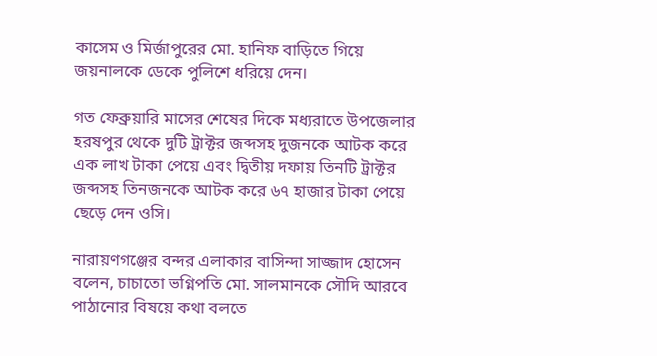কাসেম ও মির্জাপুরের মো. হানিফ বাড়িতে গিয়ে জয়নালকে ডেকে পুলিশে ধরিয়ে দেন।

গত ফেব্রুয়ারি মাসের শেষের দিকে মধ্যরাতে উপজেলার হরষপুর থেকে দুটি ট্রাক্টর জব্দসহ দুজনকে আটক করে এক লাখ টাকা পেয়ে এবং দ্বিতীয় দফায় তিনটি ট্রাক্টর জব্দসহ তিনজনকে আটক করে ৬৭ হাজার টাকা পেয়ে ছেড়ে দেন ওসি।

নারায়ণগঞ্জের বন্দর এলাকার বাসিন্দা সাজ্জাদ হোসেন বলেন, চাচাতো ভগ্নিপতি মো. সালমানকে সৌদি আরবে পাঠানোর বিষয়ে কথা বলতে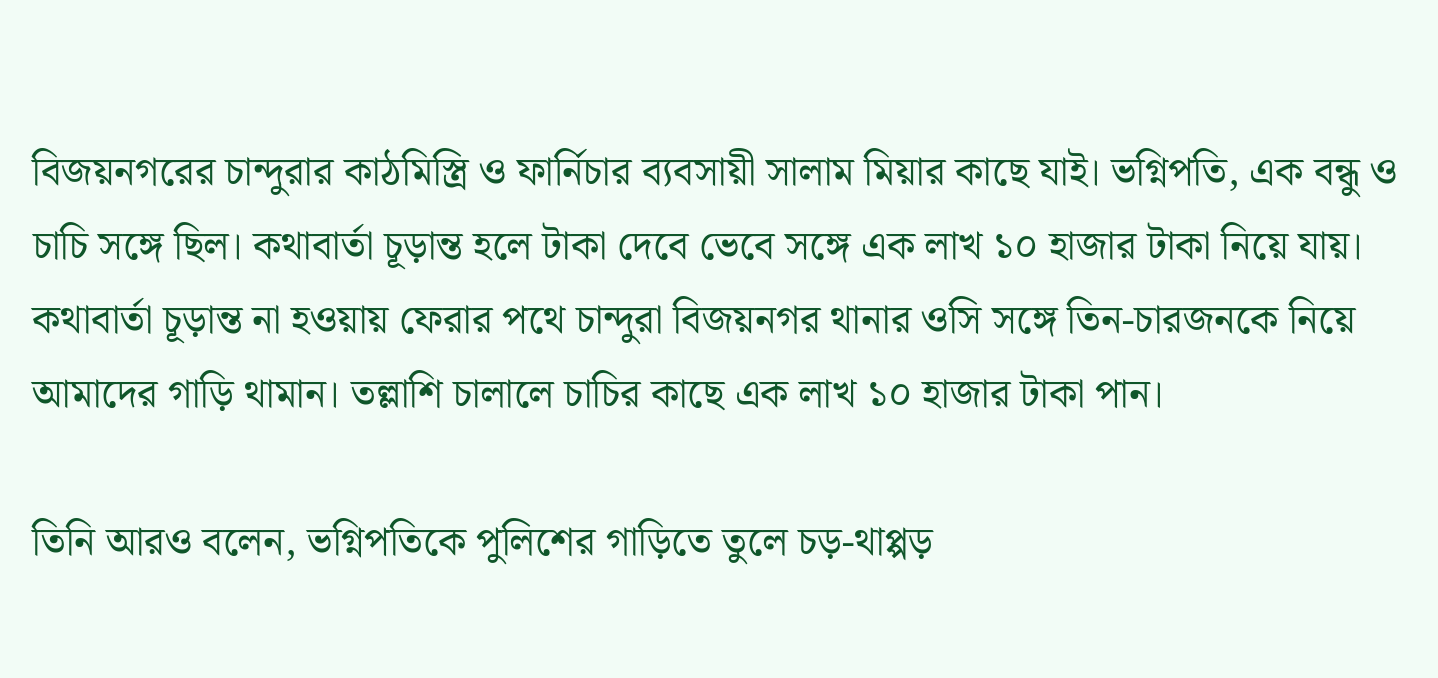বিজয়নগরের চান্দুরার কাঠমিস্ত্রি ও ফার্নিচার ব্যবসায়ী সালাম মিয়ার কাছে যাই। ভগ্নিপতি, এক বন্ধু ও চাচি সঙ্গে ছিল। কথাবার্তা চূড়ান্ত হলে টাকা দেবে ভেবে সঙ্গে এক লাখ ১০ হাজার টাকা নিয়ে যায়। কথাবার্তা চূড়ান্ত না হওয়ায় ফেরার পথে চান্দুরা বিজয়নগর থানার ওসি সঙ্গে তিন-চারজনকে নিয়ে আমাদের গাড়ি থামান। তল্লাশি চালালে চাচির কাছে এক লাখ ১০ হাজার টাকা পান।

তিনি আরও বলেন, ভগ্নিপতিকে পুলিশের গাড়িতে তুলে চড়-থাপ্পড়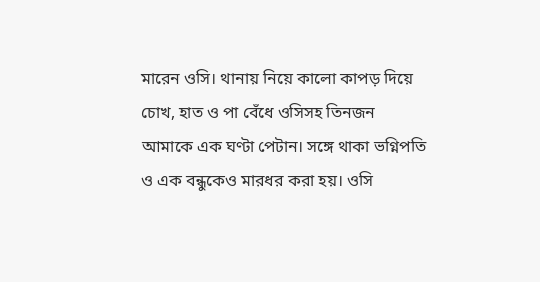মারেন ওসি। থানায় নিয়ে কালো কাপড় দিয়ে চোখ, হাত ও পা বেঁধে ওসিসহ তিনজন আমাকে এক ঘণ্টা পেটান। সঙ্গে থাকা ভগ্নিপতি ও এক বন্ধুকেও মারধর করা হয়। ওসি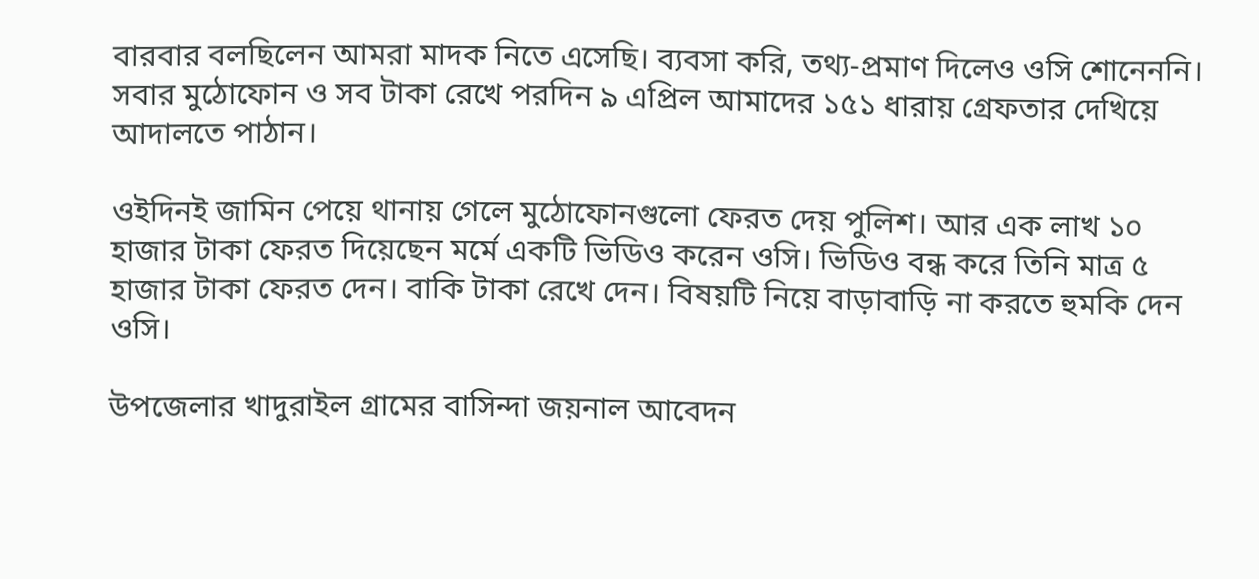বারবার বলছিলেন আমরা মাদক নিতে এসেছি। ব্যবসা করি, তথ্য-প্রমাণ দিলেও ওসি শোনেননি। সবার মুঠোফোন ও সব টাকা রেখে পরদিন ৯ এপ্রিল আমাদের ১৫১ ধারায় গ্রেফতার দেখিয়ে আদালতে পাঠান।

ওইদিনই জামিন পেয়ে থানায় গেলে মুঠোফোনগুলো ফেরত দেয় পুলিশ। আর এক লাখ ১০ হাজার টাকা ফেরত দিয়েছেন মর্মে একটি ভিডিও করেন ওসি। ভিডিও বন্ধ করে তিনি মাত্র ৫ হাজার টাকা ফেরত দেন। বাকি টাকা রেখে দেন। বিষয়টি নিয়ে বাড়াবাড়ি না করতে হুমকি দেন ওসি।

উপজেলার খাদুরাইল গ্রামের বাসিন্দা জয়নাল আবেদন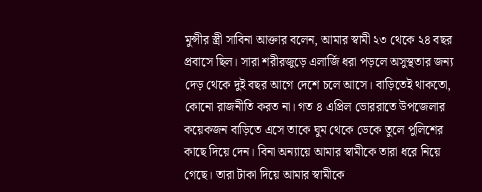মুন্সীর স্ত্রী সাবিনা আক্তার বলেন, আমার স্বামী ২৩ থেকে ২৪ বছর প্রবাসে ছিল। সারা শরীরজুড়ে এলার্জি ধরা পড়লে অসুস্থতার জন্য দেড় থেকে দুই বছর আগে দেশে চলে আসে। বাড়িতেই থাকতো, কোনো রাজনীতি করত না। গত ৪ এপ্রিল ভোররাতে উপজেলার কয়েকজন বাড়িতে এসে তাকে ঘুম থেকে ডেকে তুলে পুলিশের কাছে দিয়ে দেন। বিনা অন্যায়ে আমার স্বামীকে তারা ধরে নিয়ে গেছে। তারা টাকা দিয়ে আমার স্বামীকে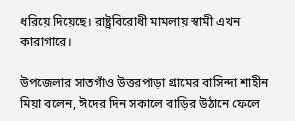ধরিয়ে দিয়েছে। রাষ্ট্রবিরোধী মামলায় স্বামী এখন কারাগারে।

উপজেলার সাতগাঁও উত্তরপাড়া গ্রামের বাসিন্দা শাহীন মিয়া বলেন, ঈদের দিন সকালে বাড়ির উঠানে ফেলে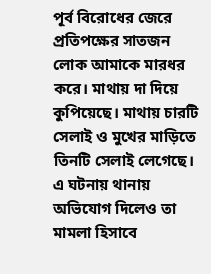পূর্ব বিরোধের জেরে প্রতিপক্ষের সাতজন লোক আমাকে মারধর করে। মাথায় দা দিয়ে কুপিয়েছে। মাথায় চারটি সেলাই ও মুখের মাড়িতে তিনটি সেলাই লেগেছে। এ ঘটনায় থানায় অভিযোগ দিলেও তা মামলা হিসাবে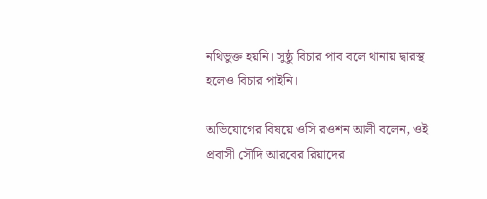নথিভুক্ত হয়নি। সুষ্ঠু বিচার পাব বলে থানায় দ্বারস্থ হলেও বিচার পাইনি।

অভিযোগের বিষয়ে ওসি রওশন আলী বলেন, ওই প্রবাসী সৌদি আরবের রিয়াদের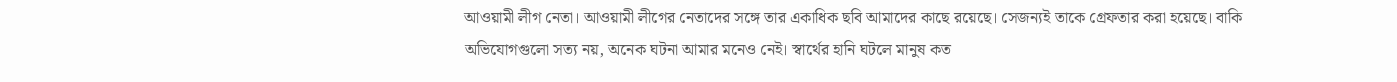আওয়ামী লীগ নেতা। আওয়ামী লীগের নেতাদের সঙ্গে তার একাধিক ছবি আমাদের কাছে রয়েছে। সেজন্যই তাকে গ্রেফতার করা হয়েছে। বাকি অভিযোগগুলো সত্য নয়, অনেক ঘটনা আমার মনেও নেই। স্বার্থের হানি ঘটলে মানুষ কত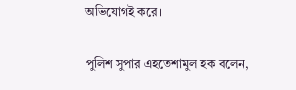অভিযোগই করে।

পুলিশ সুপার এহতেশামুল হক বলেন,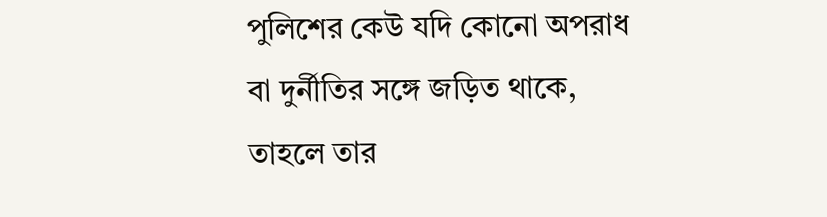পুলিশের কেউ যদি কোনো অপরাধ বা দুর্নীতির সঙ্গে জড়িত থাকে, তাহলে তার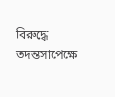বিরুদ্ধে তদন্তসাপেক্ষে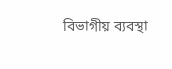বিভাগীয় ব্যবস্থা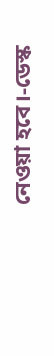নেওয়া হবে।-ডেস্ক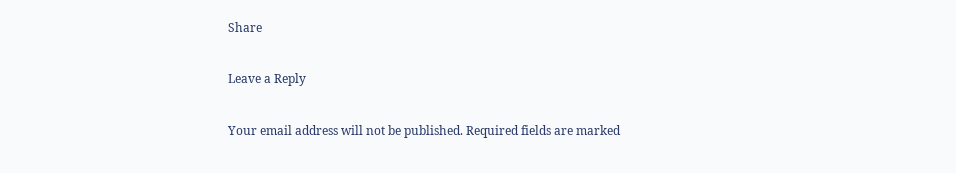Share

Leave a Reply

Your email address will not be published. Required fields are marked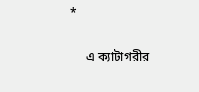*

     এ ক্যাটাগরীর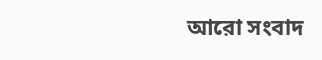আরো সংবাদ